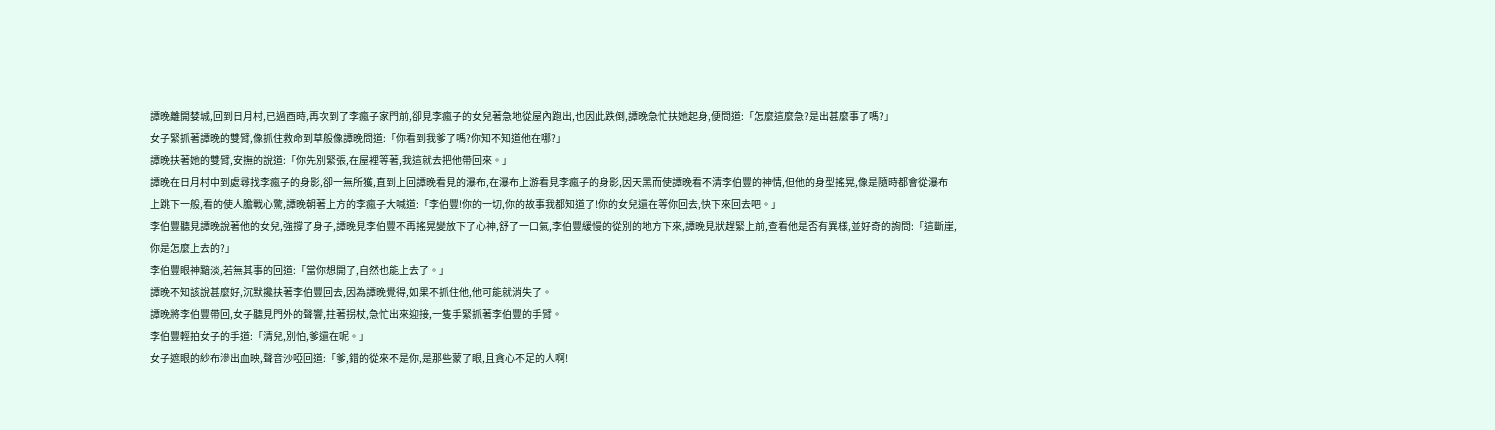譚晚離開婪城,回到日月村,已過酉時,再次到了李瘋子家門前,卻見李瘋子的女兒著急地從屋內跑出,也因此跌倒,譚晚急忙扶她起身,便問道:「怎麼這麼急?是出甚麼事了嗎?」
女子緊抓著譚晚的雙臂,像抓住救命到草般像譚晚問道:「你看到我爹了嗎?你知不知道他在哪?」
譚晚扶著她的雙臂,安撫的說道:「你先別緊張,在屋裡等著,我這就去把他帶回來。」
譚晚在日月村中到處尋找李瘋子的身影,卻一無所獲,直到上回譚晚看見的瀑布,在瀑布上游看見李瘋子的身影,因天黑而使譚晚看不清李伯豐的神情,但他的身型搖晃,像是隨時都會從瀑布上跳下一般,看的使人膽戰心驚,譚晚朝著上方的李瘋子大喊道:「李伯豐!你的一切,你的故事我都知道了!你的女兒還在等你回去,快下來回去吧。」
李伯豐聽見譚晚說著他的女兒,強撐了身子,譚晚見李伯豐不再搖晃變放下了心神,舒了一口氣,李伯豐緩慢的從別的地方下來,譚晚見狀趕緊上前,查看他是否有異樣,並好奇的詢問:「這斷崖,你是怎麼上去的?」
李伯豐眼神黯淡,若無其事的回道:「當你想開了,自然也能上去了。」
譚晚不知該說甚麼好,沉默攙扶著李伯豐回去,因為譚晚覺得,如果不抓住他,他可能就消失了。
譚晚將李伯豐帶回,女子聽見門外的聲響,拄著拐杖,急忙出來迎接,一隻手緊抓著李伯豐的手臂。
李伯豐輕拍女子的手道:「清兒,別怕,爹還在呢。」
女子遮眼的紗布滲出血映,聲音沙啞回道:「爹,錯的從來不是你,是那些蒙了眼,且貪心不足的人啊!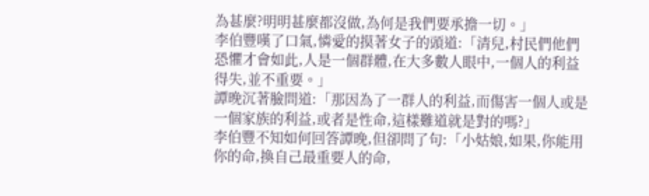為甚麼?明明甚麼都沒做,為何是我們要承擔一切。」
李伯豐嘆了口氣,憐愛的摸著女子的頭道:「清兒,村民們他們恐懼才會如此,人是一個群體,在大多數人眼中,一個人的利益得失,並不重要。」
譚晚沉著臉問道:「那因為了一群人的利益,而傷害一個人或是一個家族的利益,或者是性命,這樣難道就是對的嗎?」
李伯豐不知如何回答譚晚,但卻問了句:「小姑娘,如果,你能用你的命,換自己最重要人的命,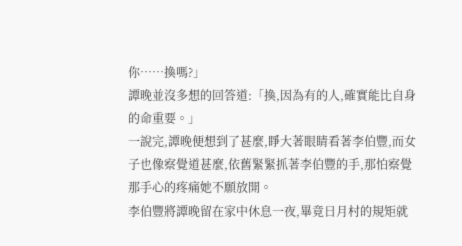你……換嗎?」
譚晚並沒多想的回答道:「換,因為有的人,確實能比自身的命重要。」
一說完,譚晚便想到了甚麼,睜大著眼睛看著李伯豐,而女子也像察覺道甚麼,依舊緊緊抓著李伯豐的手,那怕察覺那手心的疼痛她不願放開。
李伯豐將譚晚留在家中休息一夜,畢竟日月村的規矩就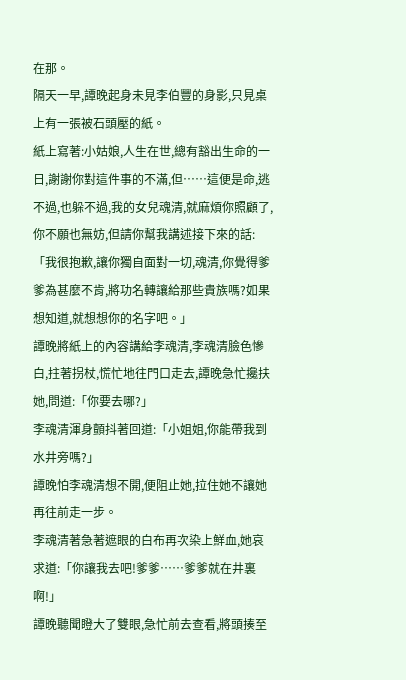在那。
隔天一早,譚晚起身未見李伯豐的身影,只見桌上有一張被石頭壓的紙。
紙上寫著:小姑娘,人生在世,總有豁出生命的一日,謝謝你對這件事的不滿,但……這便是命,逃不過,也躲不過,我的女兒魂清,就麻煩你照顧了,你不願也無妨,但請你幫我講述接下來的話:「我很抱歉,讓你獨自面對一切,魂清,你覺得爹爹為甚麼不肯,將功名轉讓給那些貴族嗎?如果想知道,就想想你的名字吧。」
譚晚將紙上的內容講給李魂清,李魂清臉色慘白,拄著拐杖,慌忙地往門口走去,譚晚急忙攙扶她,問道:「你要去哪?」
李魂清渾身顫抖著回道:「小姐姐,你能帶我到水井旁嗎?」
譚晚怕李魂清想不開,便阻止她,拉住她不讓她再往前走一步。
李魂清著急著遮眼的白布再次染上鮮血,她哀求道:「你讓我去吧!爹爹……爹爹就在井裏啊!」
譚晚聽聞瞪大了雙眼,急忙前去查看,將頭揍至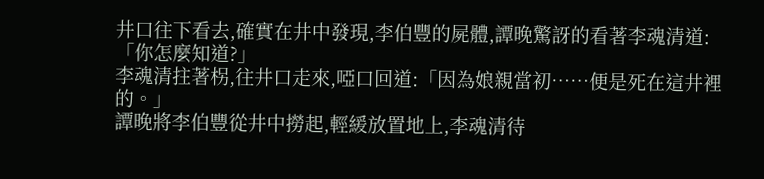井口往下看去,確實在井中發現,李伯豐的屍體,譚晚驚訝的看著李魂清道:「你怎麼知道?」
李魂清拄著柺,往井口走來,啞口回道:「因為娘親當初……便是死在這井裡的。」
譚晚將李伯豐從井中撈起,輕緩放置地上,李魂清待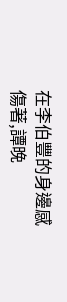在李伯豐的身邊感傷著,譚晚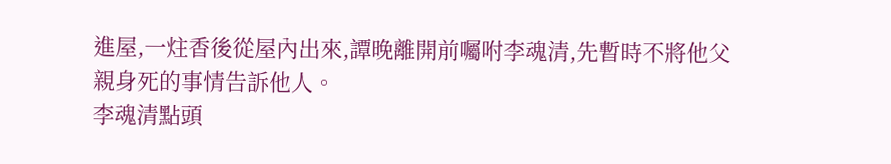進屋,一炷香後從屋內出來,譚晚離開前囑咐李魂清,先暫時不將他父親身死的事情告訴他人。
李魂清點頭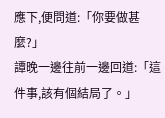應下,便問道:「你要做甚麼?」
譚晚一邊往前一邊回道:「這件事,該有個結局了。」